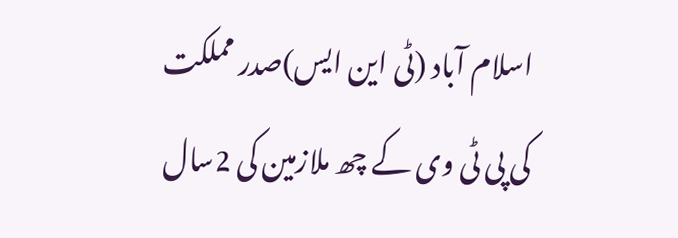اسلام آباد (ٹی این ایس)صدر مملکت کی پی ٹی وی کے چھ ملازمین کی 2سال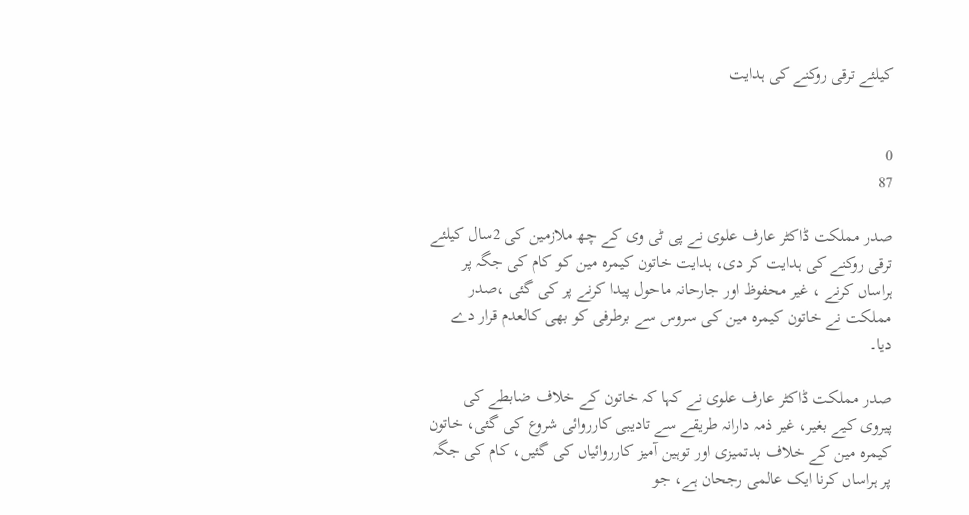کیلئے ترقی روکنے کی ہدایت


0
87

صدر مملکت ڈاکٹر عارف علوی نے پی ٹی وی کے چھ ملازمین کی 2سال کیلئے ترقی روکنے کی ہدایت کر دی، ہدایت خاتون کیمرہ مین کو کام کی جگہ پر ہراساں کرنے ، غیر محفوظ اور جارحانہ ماحول پیدا کرنے پر کی گئی ،صدر مملکت نے خاتون کیمرہ مین کی سروس سے برطرفی کو بھی کالعدم قرار دے دیا۔

صدر مملکت ڈاکٹر عارف علوی نے کہا کہ خاتون کے خلاف ضابطے کی پیروی کیے بغیر، غیر ذمہ دارانہ طریقے سے تادیبی کارروائی شروع کی گئی، خاتون کیمرہ مین کے خلاف بدتمیزی اور توہین آمیز کارروائیاں کی گئیں، کام کی جگہ پر ہراساں کرنا ایک عالمی رجحان ہے، جو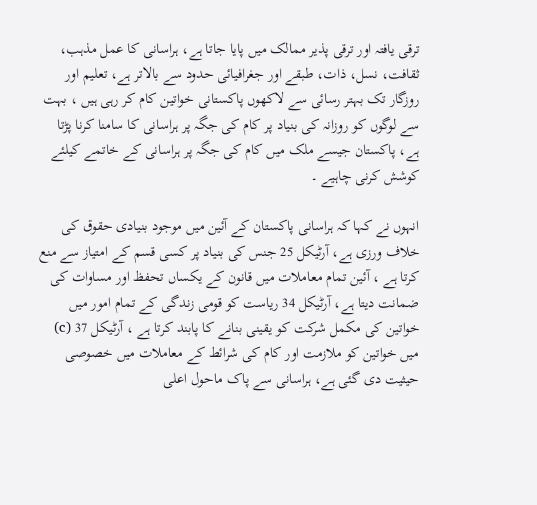ترقی یافتہ اور ترقی پذیر ممالک میں پایا جاتا ہے، ہراسانی کا عمل مذہب، ثقافت، نسل، ذات، طبقے اور جغرافیائی حدود سے بالاتر ہے، تعلیم اور روزگار تک بہتر رسائی سے لاکھوں پاکستانی خواتین کام کر رہی ہیں ، بہت سے لوگوں کو روزانہ کی بنیاد پر کام کی جگہ پر ہراسانی کا سامنا کرنا پڑتا ہے، پاکستان جیسے ملک میں کام کی جگہ پر ہراسانی کے خاتمے کیلئے کوشش کرنی چاہیے ۔

انہوں نے کہا کہ ہراسانی پاکستان کے آئین میں موجود بنیادی حقوق کی خلاف ورزی ہے، آرٹیکل 25 جنس کی بنیاد پر کسی قسم کے امتیاز سے منع کرتا ہے ، آئین تمام معاملات میں قانون کے یکساں تحفظ اور مساوات کی ضمانت دیتا ہے، آرٹیکل 34 ریاست کو قومی زندگی کے تمام امور میں خواتین کی مکمل شرکت کو یقینی بنانے کا پابند کرتا ہے ، آرٹیکل 37 (c) میں خواتین کو ملازمت اور کام کی شرائط کے معاملات میں خصوصی حیثیت دی گئی ہے، ہراسانی سے پاک ماحول اعلی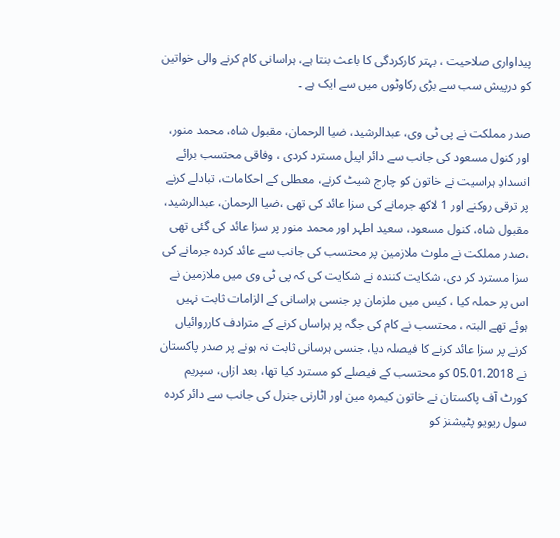پیداواری صلاحیت ، بہتر کارکردگی کا باعث بنتا ہے، ہراسانی کام کرنے والی خواتین کو درپیش سب سے بڑی رکاوٹوں میں سے ایک ہے ۔

صدر مملکت نے پی ٹی وی، عبدالرشید، ضیا الرحمان، مقبول شاہ، محمد منور، اور کنول مسعود کی جانب سے دائر اپیل مسترد کردی ، وفاقی محتسب برائے انسدادِ ہراسیت نے خاتون کو چارج شیٹ کرنے، معطلی کے احکامات، تبادلے کرنے پر ترقی روکنے اور 1 لاکھ جرمانے کی سزا عائد کی تھی ،ضیا الرحمان، عبدالرشید، مقبول شاہ، کنول مسعود، سعید اطہر اور محمد منور پر سزا عائد کی گئی تھی ،صدر مملکت نے ملوث ملازمین پر محتسب کی جانب سے عائد کردہ جرمانے کی سزا مسترد کر دی، شکایت کنندہ نے شکایت کی کہ پی ٹی وی میں ملازمین نے اس پر حملہ کیا ، کیس میں ملزمان پر جنسی ہراسانی کے الزامات ثابت نہیں ہوئے تھے البتہ ، محتسب نے کام کی جگہ پر ہراساں کرنے کے مترادف کارروائیاں کرنے پر سزا عائد کرنے کا فیصلہ دیا، جنسی ہرسانی ثابت نہ ہونے پر صدر پاکستان نے 05.01.2018 کو محتسب کے فیصلے کو مسترد کیا تھا، بعد ازاں، سپریم کورٹ آف پاکستان نے خاتون کیمرہ مین اور اٹارنی جنرل کی جانب سے دائر کردہ سول ریویو پٹیشنز کو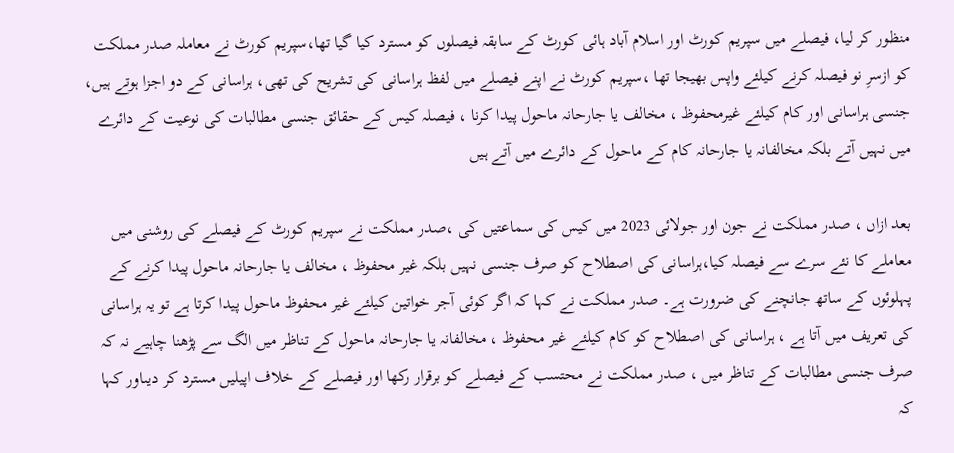منظور کر لیا، فیصلے میں سپریم کورٹ اور اسلام آباد ہائی کورٹ کے سابقہ فیصلوں کو مسترد کیا گیا تھا،سپریم کورٹ نے معاملہ صدر مملکت کو ازسرِ نو فیصلہ کرنے کیلئے واپس بھیجا تھا ،سپریم کورٹ نے اپنے فیصلے میں لفظ ہراسانی کی تشریح کی تھی، ہراسانی کے دو اجزا ہوتے ہیں، جنسی ہراسانی اور کام کیلئے غیرمحفوظ ، مخالف یا جارحانہ ماحول پیدا کرنا ، فیصلہ کیس کے حقائق جنسی مطالبات کی نوعیت کے دائرے میں نہیں آتے بلکہ مخالفانہ یا جارحانہ کام کے ماحول کے دائرے میں آتے ہیں

بعد ازاں ، صدر مملکت نے جون اور جولائی 2023 میں کیس کی سماعتیں کی ،صدر مملکت نے سپریم کورٹ کے فیصلے کی روشنی میں معاملے کا نئے سرے سے فیصلہ کیا،ہراسانی کی اصطلاح کو صرف جنسی نہیں بلکہ غیر محفوظ ، مخالف یا جارحانہ ماحول پیدا کرنے کے پہلوئوں کے ساتھ جانچنے کی ضرورت ہے۔ صدر مملکت نے کہا کہ اگر کوئی آجر خواتین کیلئے غیر محفوظ ماحول پیدا کرتا ہے تو یہ ہراسانی کی تعریف میں آتا ہے ، ہراسانی کی اصطلاح کو کام کیلئے غیر محفوظ ، مخالفانہ یا جارحانہ ماحول کے تناظر میں الگ سے پڑھنا چاہیے نہ کہ صرف جنسی مطالبات کے تناظر میں ، صدر مملکت نے محتسب کے فیصلے کو برقرار رکھا اور فیصلے کے خلاف اپیلیں مسترد کر دیںاور کہا کہ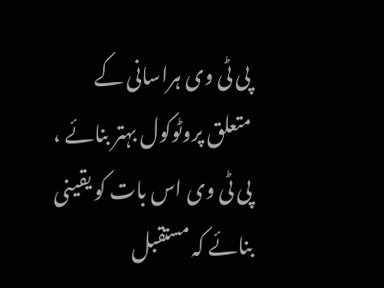پی ٹی وی ہراسانی کے متعلق پروٹوکول بہتر بنائے ، پی ٹی وی اس بات کو یقینی بنائے کہ مستقبل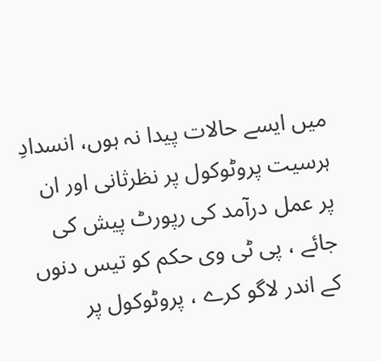میں ایسے حالات پیدا نہ ہوں، انسدادِ ہرسیت پروٹوکول پر نظرثانی اور ان پر عمل درآمد کی رپورٹ پیش کی جائے ، پی ٹی وی حکم کو تیس دنوں کے اندر لاگو کرے ، پروٹوکول پر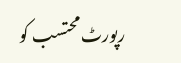رپورٹ محتسب کو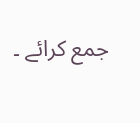جمع کرائے ۔